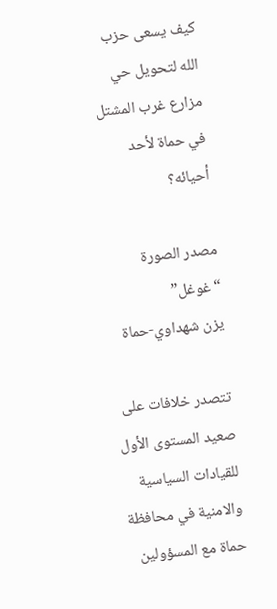كيف يسعى حزب الله لتحويل حي مزارع غرب المشتل في حماة لأحد أحيائه؟

مصدر الصورة “غوغل”
يزن شهداوي-حماة

تتصدر خلافات على صعيد المستوى الأول للقيادات السياسية والامنية في محافظة حماة مع المسؤولين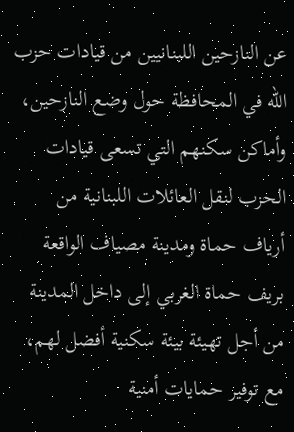عن النازحين اللبنانيين من قيادات حزب الله في المحافظة حول وضع النازحين، وأماكن سكنهم التي تسعى قيادات الحزب لنقل العائلات اللبنانية من أرياف حماة ومدينة مصياف الواقعة بريف حماة الغربي إلى داخل المدينة من أجل تهيئة بيئة سكنية أفضل لهم، مع توفير حمايات أمنية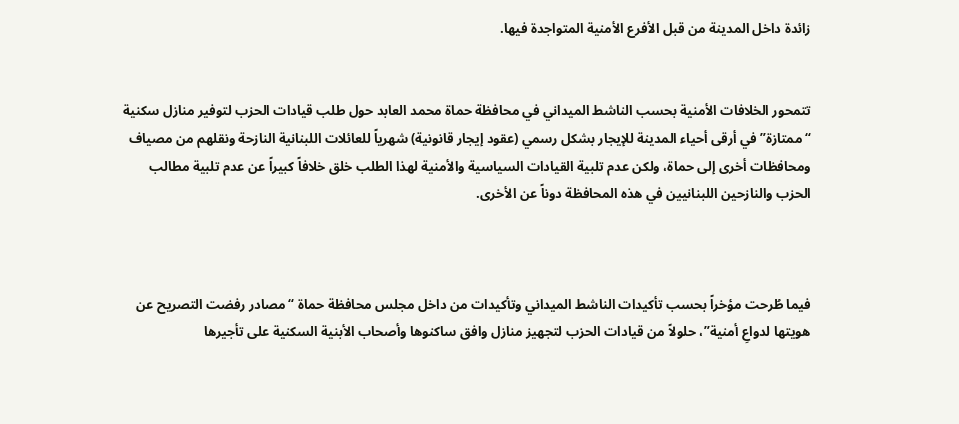زائدة داخل المدينة من قبل الأفرع الأمنية المتواجدة فيها.


تتمحور الخلافات الأمنية بحسب الناشط الميداني في محافظة حماة محمد العابد حول طلب قيادات الحزب لتوفير منازل سكنية “ممتازة” في أرقى أحياء المدينة للإيجار بشكل رسمي (عقود إيجار قانونية) شهرياً للعائلات اللبنانية النازحة ونقلهم من مصياف ومحافظات أخرى إلى حماة، ولكن عدم تلبية القيادات السياسية والأمنية لهذا الطلب خلق خلافاً كبيراً عن عدم تلبية مطالب الحزب والنازحين اللبنانيين في هذه المحافظة دوناً عن الأخرى.



فيما طُرحت مؤخراً بحسب تأكيدات الناشط الميداني وتأكيدات من داخل مجلس محافظة حماة “مصادر رفضت التصريح عن هويتها لدواعِ أمنية”، حلولاً من قيادات الحزب لتجهيز منازل وافق ساكنوها وأصحاب الأبنية السكنية على تأجيرها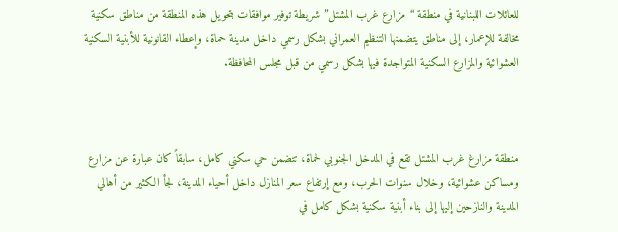للعائلات اللبنانية في منطقة “مزارع غرب المشتل” شريطة توفير موافقات بتحويل هذه المنطقة من مناطق سكنية مخالفة للإعمار، إلى مناطق يتضمنها التنظيم العمراني بشكل رسمي داخل مدينة حماة، وإعطاء القانونية للأبنية السكنية العشوائية والمزارع السكنية المتواجدة فيها بشكل رسمي من قبل مجلس المحافظة.



منطقة مزارغ غرب المشتل تقع في المدخل الجنوبي لحماة، تتضمن حي سكني كامل، سابقاً كان عبارة عن مزارع ومساكن عشوائية، وخلال سنوات الحرب، ومع إرتفاع سعر المنازل داخل أحياء المدينة، لجأ الكثير من أهالي المدينة والنازحين إليها إلى بناء أبنية سكنية بشكل كامل في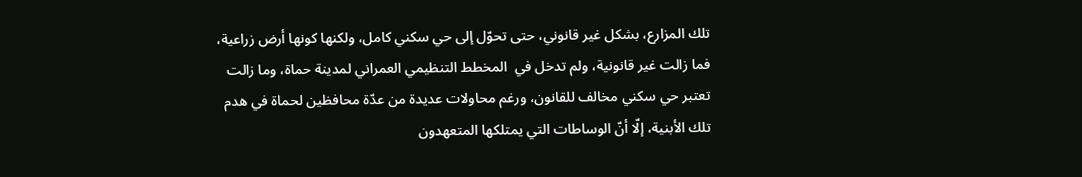تلك المزارع، بشكل غير قانوني، حتى تحوّل إلى حي سكني كامل، ولكنها كونها أرض زراعية، فما زالت غير قانونية، ولم تدخل في  المخطط التنظيمي العمراني لمدينة حماة، وما زالت تعتبر حي سكني مخالف للقانون، ورغم محاولات عديدة من عدّة محافظين لحماة في هدم تلك الأبنية، إلّا أنّ الوساطات التي يمتلكها المتعهدون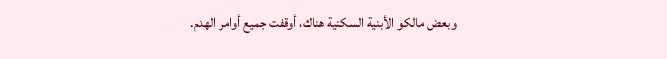وبعض مالكو الأبنية السكنية هناك، أوقفت جميع أوامر الهدم.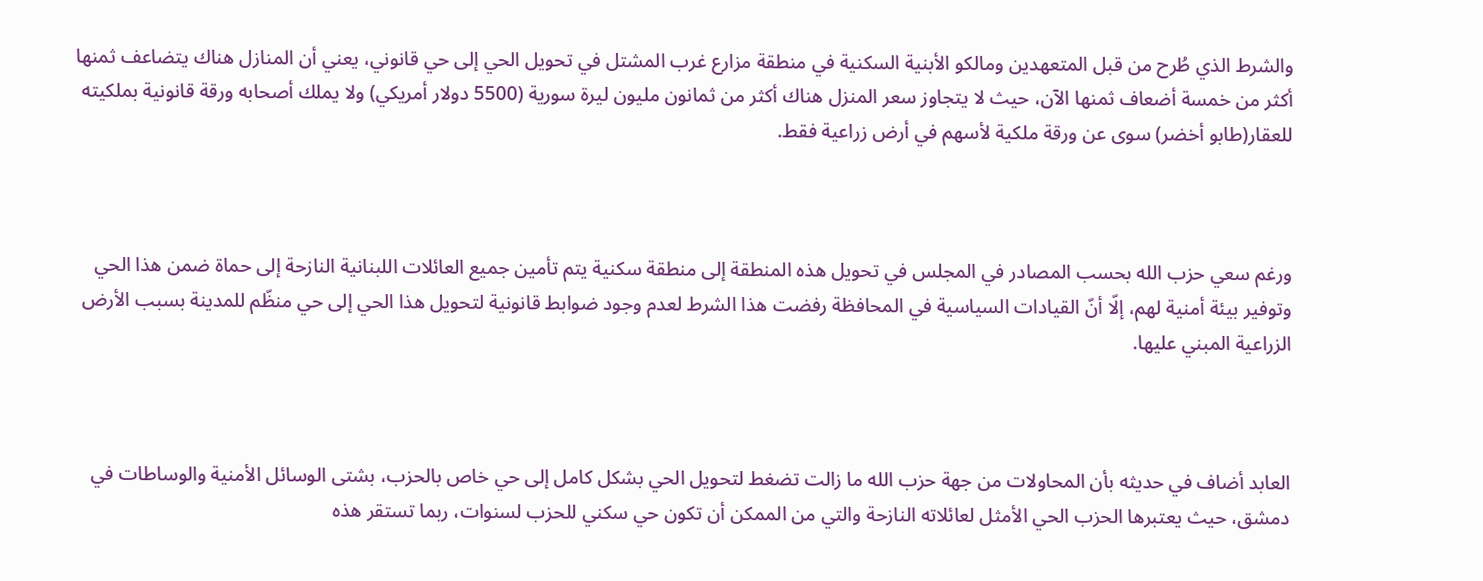والشرط الذي طُرح من قبل المتعهدين ومالكو الأبنية السكنية في منطقة مزارع غرب المشتل في تحويل الحي إلى حي قانوني، يعني أن المنازل هناك يتضاعف ثمنها أكثر من خمسة أضعاف ثمنها الآن، حيث لا يتجاوز سعر المنزل هناك أكثر من ثمانون مليون ليرة سورية (5500 دولار أمريكي) ولا يملك أصحابه ورقة قانونية بملكيته للعقار(طابو أخضر) سوى عن ورقة ملكية لأسهم في أرض زراعية فقط.



ورغم سعي حزب الله بحسب المصادر في المجلس في تحويل هذه المنطقة إلى منطقة سكنية يتم تأمين جميع العائلات اللبنانية النازحة إلى حماة ضمن هذا الحي وتوفير بيئة أمنية لهم، إلّا أنّ القيادات السياسية في المحافظة رفضت هذا الشرط لعدم وجود ضوابط قانونية لتحويل هذا الحي إلى حي منظّم للمدينة بسبب الأرض الزراعية المبني عليها.



العابد أضاف في حديثه بأن المحاولات من جهة حزب الله ما زالت تضغط لتحويل الحي بشكل كامل إلى حي خاص بالحزب، بشتى الوسائل الأمنية والوساطات في دمشق، حيث يعتبرها الحزب الحي الأمثل لعائلاته النازحة والتي من الممكن أن تكون حي سكني للحزب لسنوات، ربما تستقر هذه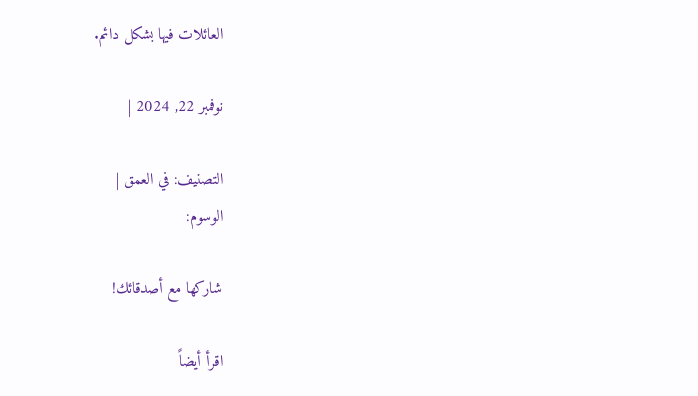العائلات فيها بشكل دائم.

نوفمبر 22, 2024 |

التصنيف: في العمق |
الوسوم:

شاركها مع أصدقائك!

اقرأ أيضاً